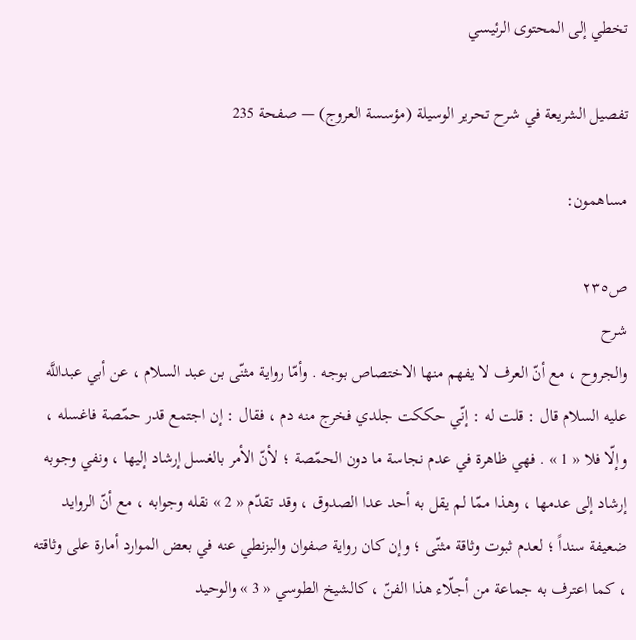تخطي إلى المحتوى الرئيسي

تفصيل الشريعة في شرح تحرير الوسيلة (مؤسسة العروج) — صفحة 235

مساهمون:

ص٢٣٥
شرح
والجروح ، مع أنّ العرف لا يفهم منها الاختصاص بوجه . وأمّا رواية مثنّى بن عبد السلام ، عن أبي عبداللَّه عليه السلام قال : قلت له : إنّي حككت جلدي فخرج منه دم ، فقال : إن اجتمع قدر حمّصة فاغسله ، وإلّا فلا « 1 » . فهي ظاهرة في عدم نجاسة ما دون الحمّصة ؛ لأنّ الأمر بالغسل إرشاد إليها ، ونفي وجوبه إرشاد إلى عدمها ، وهذا ممّا لم يقل به أحد عدا الصدوق ، وقد تقدّم « 2 » نقله وجوابه ، مع أنّ الروايد ضعيفة سنداً ؛ لعدم ثبوت وثاقة مثنّى ؛ وإن كان رواية صفوان والبزنطي عنه في بعض الموارد أمارة على وثاقته ، كما اعترف به جماعة من أجلّاء هذا الفنّ ، كالشيخ الطوسي « 3 » والوحيد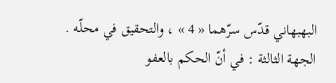البهبهاني قدّس سرّهما « 4 » ، والتحقيق في محلّه . الجهة الثالثة : في أنّ الحكم بالعفو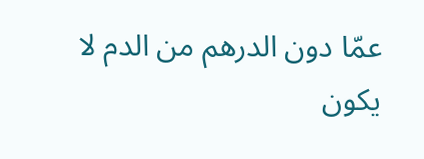عمّا دون الدرهم من الدم لا يكون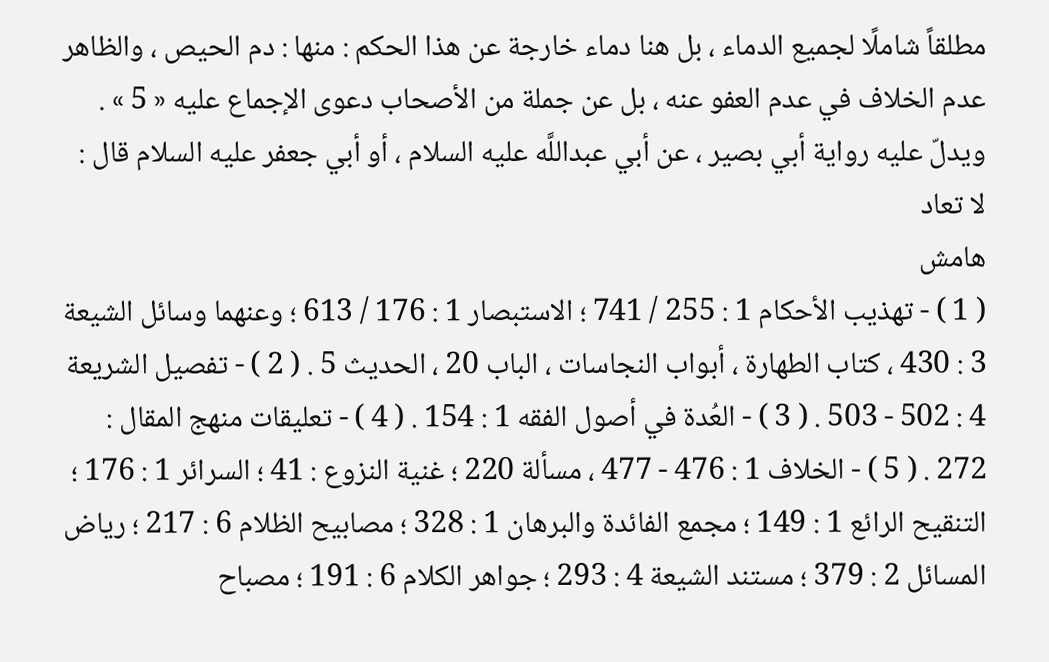مطلقاً شاملًا لجميع الدماء ، بل هنا دماء خارجة عن هذا الحكم : منها : دم الحيص ، والظاهر عدم الخلاف في عدم العفو عنه ، بل عن جملة من الأصحاب دعوى الإجماع عليه « 5 » . ويدلّ عليه رواية أبي بصير ، عن أبي عبداللَّه عليه السلام ، أو أبي جعفر عليه السلام قال : لا تعاد
هامش
( 1 ) - تهذيب الأحكام 1 : 255 / 741 ؛ الاستبصار 1 : 176 / 613 ؛ وعنهما وسائل الشيعة 3 : 430 ، كتاب الطهارة ، أبواب النجاسات ، الباب 20 ، الحديث 5 . ( 2 ) - تفصيل الشريعة 4 : 502 - 503 . ( 3 ) - العُدة في أصول الفقه 1 : 154 . ( 4 ) - تعليقات منهج المقال : 272 . ( 5 ) - الخلاف 1 : 476 - 477 ، مسألة 220 ؛ غنية النزوع : 41 ؛ السرائر 1 : 176 ؛ التنقيح الرائع 1 : 149 ؛ مجمع الفائدة والبرهان 1 : 328 ؛ مصابيح الظلام 6 : 217 ؛ رياض المسائل 2 : 379 ؛ مستند الشيعة 4 : 293 ؛ جواهر الكلام 6 : 191 ؛ مصباح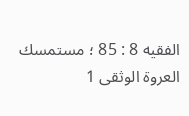الفقيه 8 : 85 ؛ مستمسك العروة الوثقى 1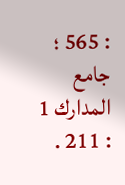: 565 ؛ جامع المدارك 1 : 211 .